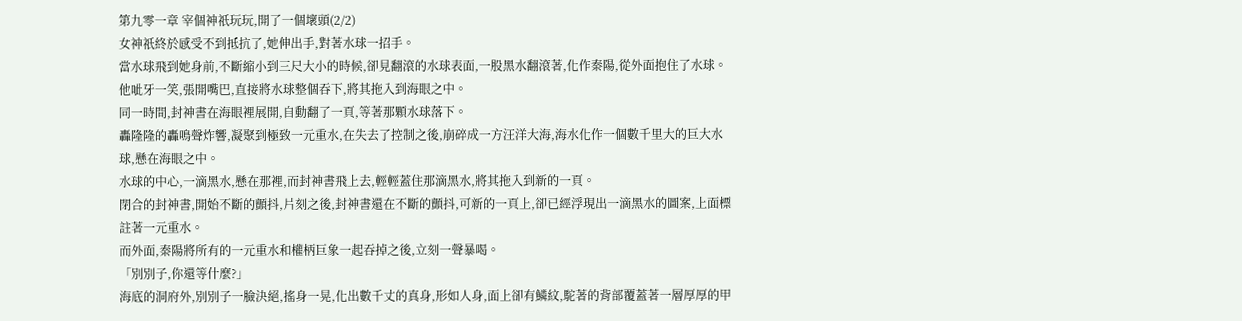第九零一章 宰個神祇玩玩,開了一個壞頭(2/2)
女神祇終於感受不到抵抗了,她伸出手,對著水球一招手。
當水球飛到她身前,不斷縮小到三尺大小的時候,卻見翻滾的水球表面,一股黑水翻滾著,化作秦陽,從外面抱住了水球。
他呲牙一笑,張開嘴巴,直接將水球整個吞下,將其拖入到海眼之中。
同一時間,封神書在海眼裡展開,自動翻了一頁,等著那顆水球落下。
轟隆隆的轟鳴聲炸響,凝聚到極致一元重水,在失去了控制之後,崩碎成一方汪洋大海,海水化作一個數千里大的巨大水球,懸在海眼之中。
水球的中心,一滴黑水,懸在那裡,而封神書飛上去,輕輕蓋住那滴黑水,將其拖入到新的一頁。
閉合的封神書,開始不斷的顫抖,片刻之後,封神書還在不斷的顫抖,可新的一頁上,卻已經浮現出一滴黑水的圖案,上面標註著一元重水。
而外面,秦陽將所有的一元重水和權柄巨象一起吞掉之後,立刻一聲暴喝。
「別別子,你還等什麼?」
海底的洞府外,別別子一臉決絕,搖身一晃,化出數千丈的真身,形如人身,面上卻有鱗紋,駝著的背部覆蓋著一層厚厚的甲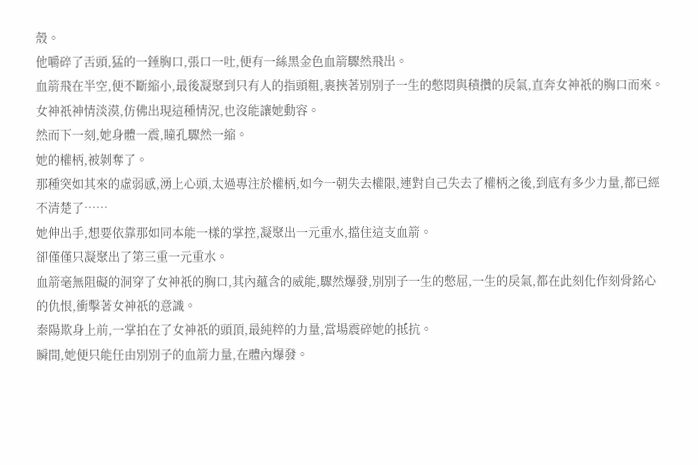殼。
他嚼碎了舌頭,猛的一錘胸口,張口一吐,便有一絲黑金色血箭驟然飛出。
血箭飛在半空,便不斷縮小,最後凝聚到只有人的指頭粗,裹挾著別別子一生的憋悶與積攢的戾氣,直奔女神祇的胸口而來。
女神祇神情淡漠,仿佛出現這種情況,也沒能讓她動容。
然而下一刻,她身體一震,瞳孔驟然一縮。
她的權柄,被剝奪了。
那種突如其來的虛弱感,湧上心頭,太過專注於權柄,如今一朝失去權限,連對自己失去了權柄之後,到底有多少力量,都已經不清楚了……
她伸出手,想要依靠那如同本能一樣的掌控,凝聚出一元重水,擋住這支血箭。
卻僅僅只凝聚出了第三重一元重水。
血箭毫無阻礙的洞穿了女神祇的胸口,其內蘊含的威能,驟然爆發,別別子一生的憋屈,一生的戾氣,都在此刻化作刻骨銘心的仇恨,衝擊著女神祇的意識。
秦陽欺身上前,一掌拍在了女神祇的頭頂,最純粹的力量,當場震碎她的抵抗。
瞬間,她便只能任由別別子的血箭力量,在體內爆發。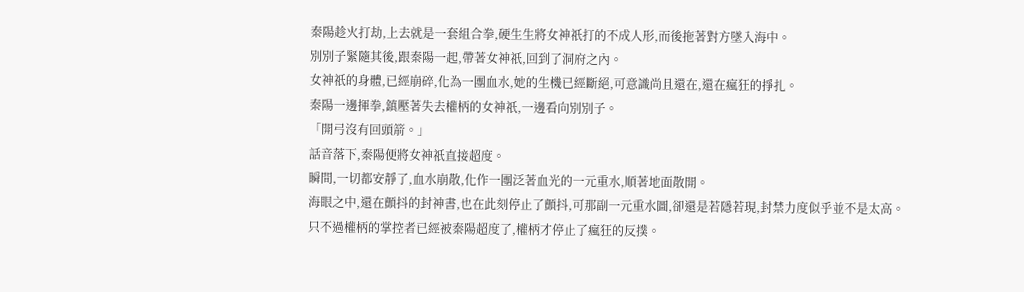秦陽趁火打劫,上去就是一套組合拳,硬生生將女神祇打的不成人形,而後拖著對方墜入海中。
別別子緊隨其後,跟秦陽一起,帶著女神祇,回到了洞府之內。
女神祇的身體,已經崩碎,化為一團血水,她的生機已經斷絕,可意識尚且還在,還在瘋狂的掙扎。
秦陽一邊揮拳,鎮壓著失去權柄的女神祇,一邊看向別別子。
「開弓沒有回頭箭。」
話音落下,秦陽便將女神祇直接超度。
瞬間,一切都安靜了,血水崩散,化作一團泛著血光的一元重水,順著地面散開。
海眼之中,還在顫抖的封神書,也在此刻停止了顫抖,可那副一元重水圖,卻還是若隱若現,封禁力度似乎並不是太高。
只不過權柄的掌控者已經被秦陽超度了,權柄才停止了瘋狂的反撲。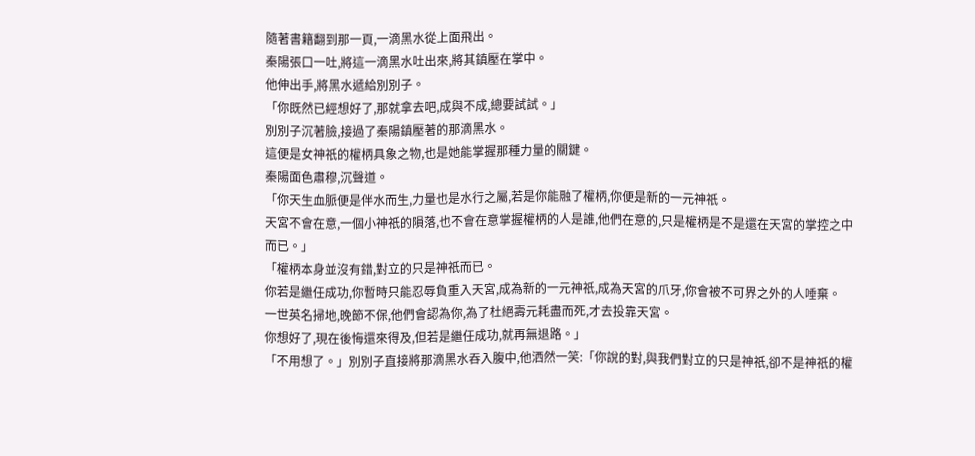隨著書籍翻到那一頁,一滴黑水從上面飛出。
秦陽張口一吐,將這一滴黑水吐出來,將其鎮壓在掌中。
他伸出手,將黑水遞給別別子。
「你既然已經想好了,那就拿去吧,成與不成,總要試試。」
別別子沉著臉,接過了秦陽鎮壓著的那滴黑水。
這便是女神祇的權柄具象之物,也是她能掌握那種力量的關鍵。
秦陽面色肅穆,沉聲道。
「你天生血脈便是伴水而生,力量也是水行之屬,若是你能融了權柄,你便是新的一元神祇。
天宮不會在意,一個小神祇的隕落,也不會在意掌握權柄的人是誰,他們在意的,只是權柄是不是還在天宮的掌控之中而已。」
「權柄本身並沒有錯,對立的只是神祇而已。
你若是繼任成功,你暫時只能忍辱負重入天宮,成為新的一元神祇,成為天宮的爪牙,你會被不可界之外的人唾棄。
一世英名掃地,晚節不保,他們會認為你,為了杜絕壽元耗盡而死,才去投靠天宮。
你想好了,現在後悔還來得及,但若是繼任成功,就再無退路。」
「不用想了。」別別子直接將那滴黑水吞入腹中,他洒然一笑:「你說的對,與我們對立的只是神祇,卻不是神祇的權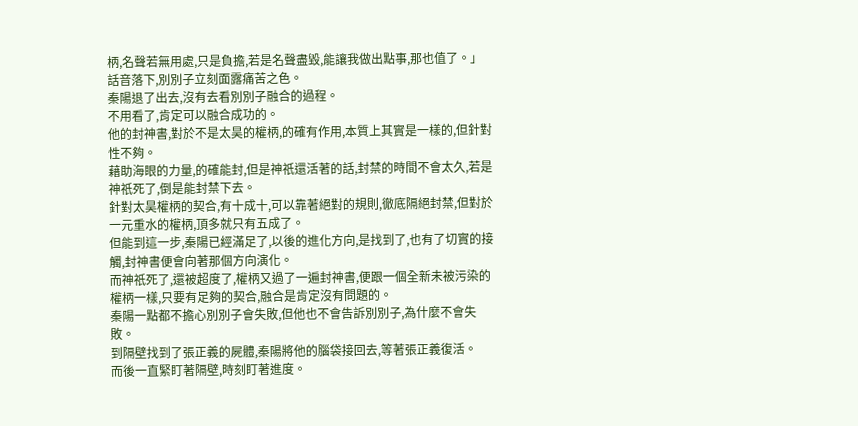柄,名聲若無用處,只是負擔,若是名聲盡毀,能讓我做出點事,那也值了。」
話音落下,別別子立刻面露痛苦之色。
秦陽退了出去,沒有去看別別子融合的過程。
不用看了,肯定可以融合成功的。
他的封神書,對於不是太昊的權柄,的確有作用,本質上其實是一樣的,但針對性不夠。
藉助海眼的力量,的確能封,但是神祇還活著的話,封禁的時間不會太久,若是神祇死了,倒是能封禁下去。
針對太昊權柄的契合,有十成十,可以靠著絕對的規則,徹底隔絕封禁,但對於一元重水的權柄,頂多就只有五成了。
但能到這一步,秦陽已經滿足了,以後的進化方向,是找到了,也有了切實的接觸,封神書便會向著那個方向演化。
而神祇死了,還被超度了,權柄又過了一遍封神書,便跟一個全新未被污染的權柄一樣,只要有足夠的契合,融合是肯定沒有問題的。
秦陽一點都不擔心別別子會失敗,但他也不會告訴別別子,為什麼不會失敗。
到隔壁找到了張正義的屍體,秦陽將他的腦袋接回去,等著張正義復活。
而後一直緊盯著隔壁,時刻盯著進度。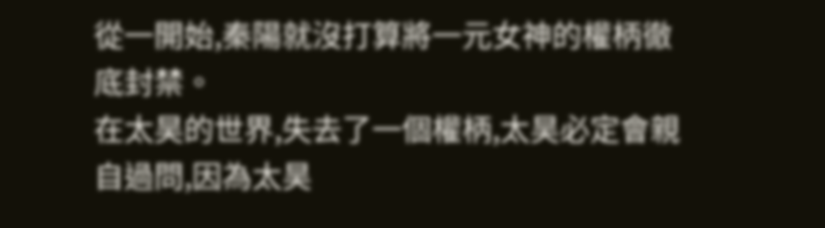從一開始,秦陽就沒打算將一元女神的權柄徹底封禁。
在太昊的世界,失去了一個權柄,太昊必定會親自過問,因為太昊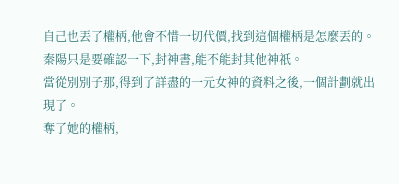自己也丟了權柄,他會不惜一切代價,找到這個權柄是怎麼丟的。
秦陽只是要確認一下,封神書,能不能封其他神祇。
當從別別子那,得到了詳盡的一元女神的資料之後,一個計劃就出現了。
奪了她的權柄,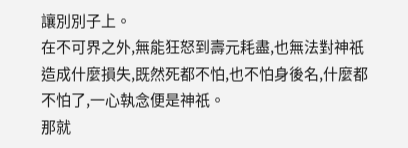讓別別子上。
在不可界之外,無能狂怒到壽元耗盡,也無法對神祇造成什麼損失,既然死都不怕,也不怕身後名,什麼都不怕了,一心執念便是神祇。
那就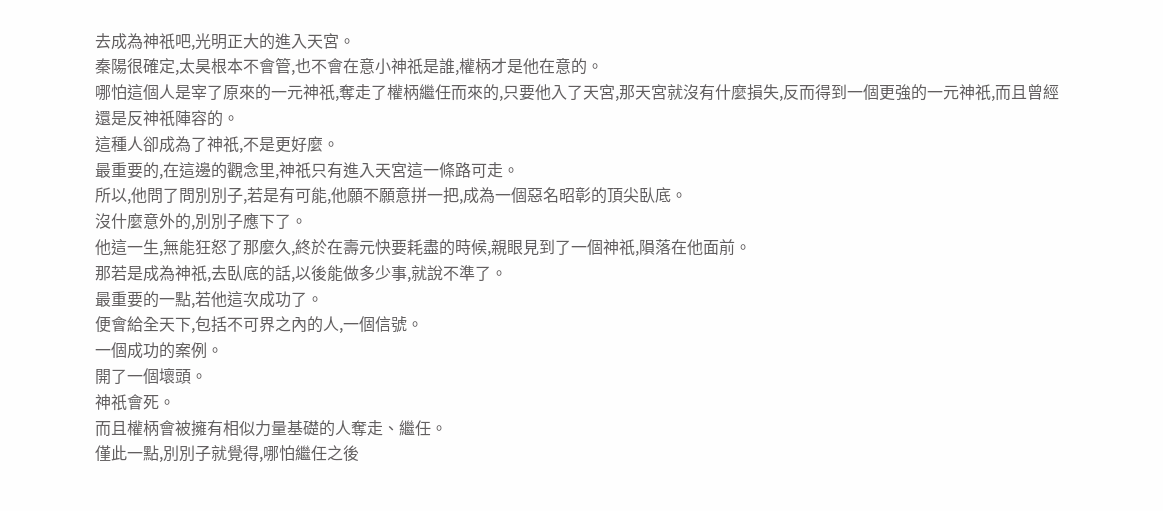去成為神祇吧,光明正大的進入天宮。
秦陽很確定,太昊根本不會管,也不會在意小神祇是誰,權柄才是他在意的。
哪怕這個人是宰了原來的一元神祇,奪走了權柄繼任而來的,只要他入了天宮,那天宮就沒有什麼損失,反而得到一個更強的一元神祇,而且曾經還是反神祇陣容的。
這種人卻成為了神祇,不是更好麼。
最重要的,在這邊的觀念里,神祇只有進入天宮這一條路可走。
所以,他問了問別別子,若是有可能,他願不願意拼一把,成為一個惡名昭彰的頂尖臥底。
沒什麼意外的,別別子應下了。
他這一生,無能狂怒了那麼久,終於在壽元快要耗盡的時候,親眼見到了一個神祇,隕落在他面前。
那若是成為神祇,去臥底的話,以後能做多少事,就說不準了。
最重要的一點,若他這次成功了。
便會給全天下,包括不可界之內的人,一個信號。
一個成功的案例。
開了一個壞頭。
神祇會死。
而且權柄會被擁有相似力量基礎的人奪走、繼任。
僅此一點,別別子就覺得,哪怕繼任之後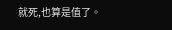就死,也算是值了。